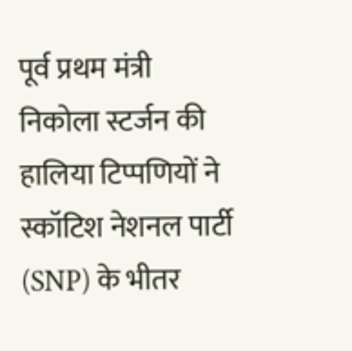पूर्व प्रथम मंत्री निकोला स्टर्जन की हालिया टिप्पणियों ने स्कॉटिश नेशनल पार्टी (SNP) के भीतर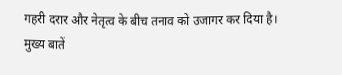गहरी दरार और नेतृत्व के बीच तनाव को उजागर कर दिया है।
मुख्य बातें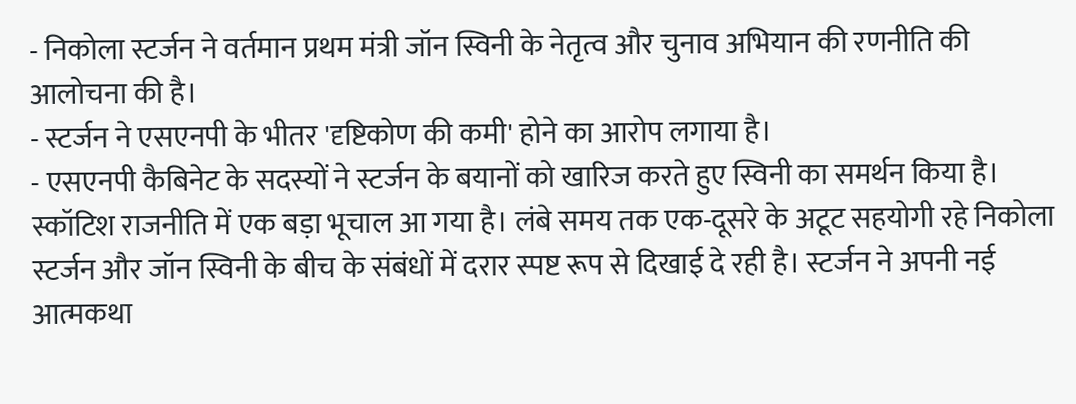- निकोला स्टर्जन ने वर्तमान प्रथम मंत्री जॉन स्विनी के नेतृत्व और चुनाव अभियान की रणनीति की आलोचना की है।
- स्टर्जन ने एसएनपी के भीतर 'दृष्टिकोण की कमी' होने का आरोप लगाया है।
- एसएनपी कैबिनेट के सदस्यों ने स्टर्जन के बयानों को खारिज करते हुए स्विनी का समर्थन किया है।
स्कॉटिश राजनीति में एक बड़ा भूचाल आ गया है। लंबे समय तक एक-दूसरे के अटूट सहयोगी रहे निकोला स्टर्जन और जॉन स्विनी के बीच के संबंधों में दरार स्पष्ट रूप से दिखाई दे रही है। स्टर्जन ने अपनी नई आत्मकथा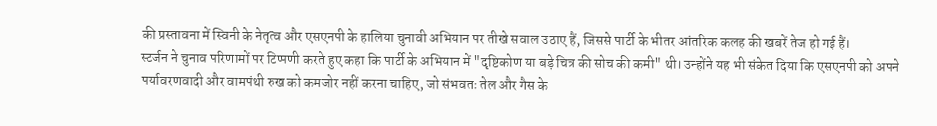की प्रस्तावना में स्विनी के नेतृत्व और एसएनपी के हालिया चुनावी अभियान पर तीखे सवाल उठाए हैं, जिससे पार्टी के भीतर आंतरिक कलह की खबरें तेज हो गई हैं।
स्टर्जन ने चुनाव परिणामों पर टिप्पणी करते हुए कहा कि पार्टी के अभियान में "दृष्टिकोण या बड़े चित्र की सोच की कमी" थी। उन्होंने यह भी संकेत दिया कि एसएनपी को अपने पर्यावरणवादी और वामपंथी रुख को कमजोर नहीं करना चाहिए, जो संभवतः तेल और गैस के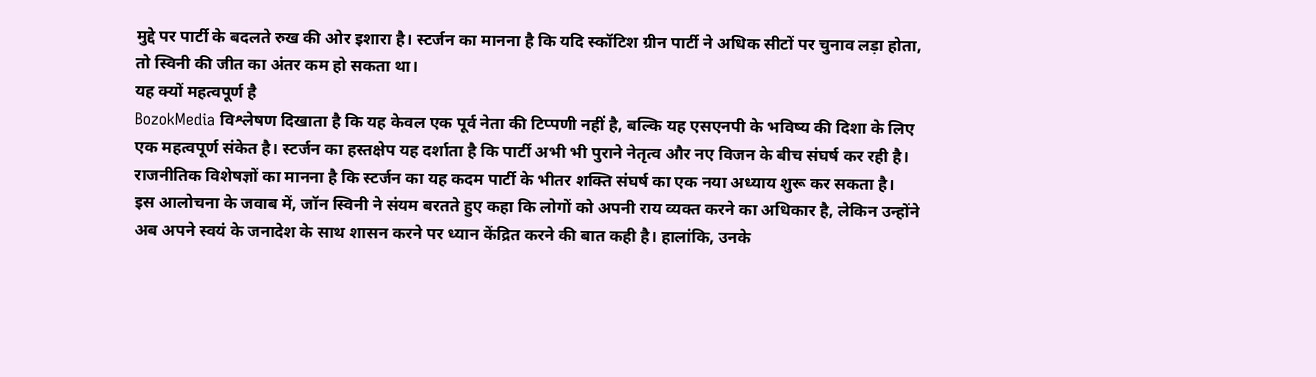मुद्दे पर पार्टी के बदलते रुख की ओर इशारा है। स्टर्जन का मानना है कि यदि स्कॉटिश ग्रीन पार्टी ने अधिक सीटों पर चुनाव लड़ा होता, तो स्विनी की जीत का अंतर कम हो सकता था।
यह क्यों महत्वपूर्ण है
BozokMedia विश्लेषण दिखाता है कि यह केवल एक पूर्व नेता की टिप्पणी नहीं है, बल्कि यह एसएनपी के भविष्य की दिशा के लिए एक महत्वपूर्ण संकेत है। स्टर्जन का हस्तक्षेप यह दर्शाता है कि पार्टी अभी भी पुराने नेतृत्व और नए विजन के बीच संघर्ष कर रही है।
राजनीतिक विशेषज्ञों का मानना है कि स्टर्जन का यह कदम पार्टी के भीतर शक्ति संघर्ष का एक नया अध्याय शुरू कर सकता है।
इस आलोचना के जवाब में, जॉन स्विनी ने संयम बरतते हुए कहा कि लोगों को अपनी राय व्यक्त करने का अधिकार है, लेकिन उन्होंने अब अपने स्वयं के जनादेश के साथ शासन करने पर ध्यान केंद्रित करने की बात कही है। हालांकि, उनके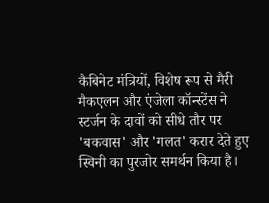कैबिनेट मंत्रियों, विशेष रूप से मैरी मैकएलन और एंजेला कॉन्स्टेंस ने स्टर्जन के दावों को सीधे तौर पर 'बकवास' और 'गलत' करार देते हुए स्विनी का पुरजोर समर्थन किया है।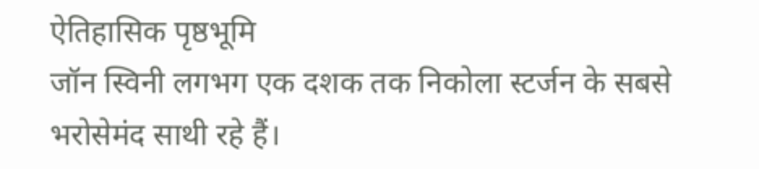ऐतिहासिक पृष्ठभूमि
जॉन स्विनी लगभग एक दशक तक निकोला स्टर्जन के सबसे भरोसेमंद साथी रहे हैं।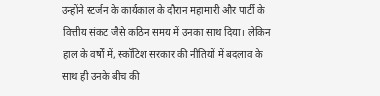उन्होंने स्टर्जन के कार्यकाल के दौरान महामारी और पार्टी के वित्तीय संकट जैसे कठिन समय में उनका साथ दिया। लेकिन हाल के वर्षों में, स्कॉटिश सरकार की नीतियों में बदलाव के साथ ही उनके बीच की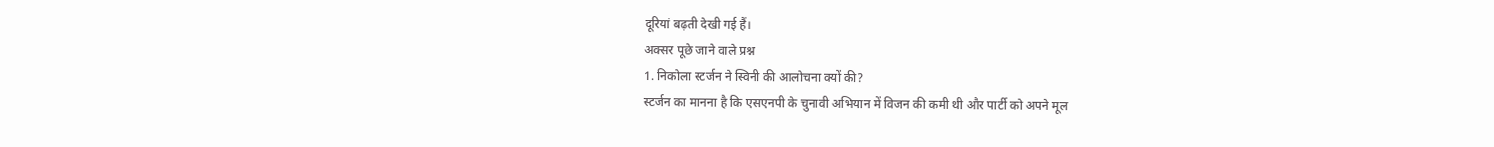दूरियां बढ़ती देखी गई हैं।
अक्सर पूछे जाने वाले प्रश्न
1. निकोला स्टर्जन ने स्विनी की आलोचना क्यों की?
स्टर्जन का मानना है कि एसएनपी के चुनावी अभियान में विजन की कमी थी और पार्टी को अपने मूल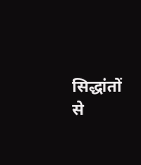सिद्धांतों से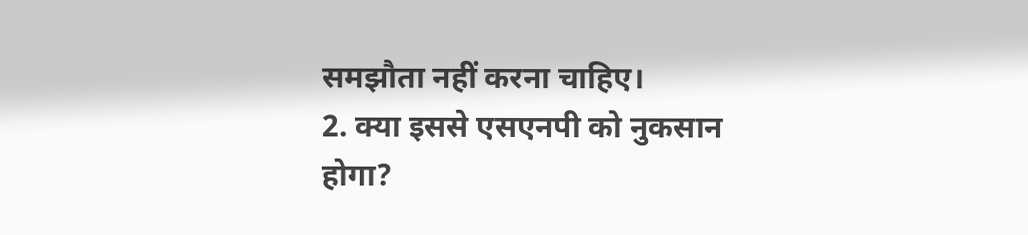समझौता नहीं करना चाहिए।
2. क्या इससे एसएनपी को नुकसान होगा?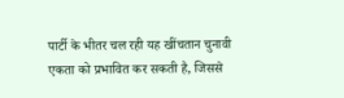पार्टी के भीतर चल रही यह खींचतान चुनावी एकता को प्रभावित कर सकती है, जिससे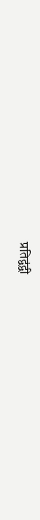प्रतिद्वंद्वी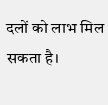दलों को लाभ मिल सकता है।